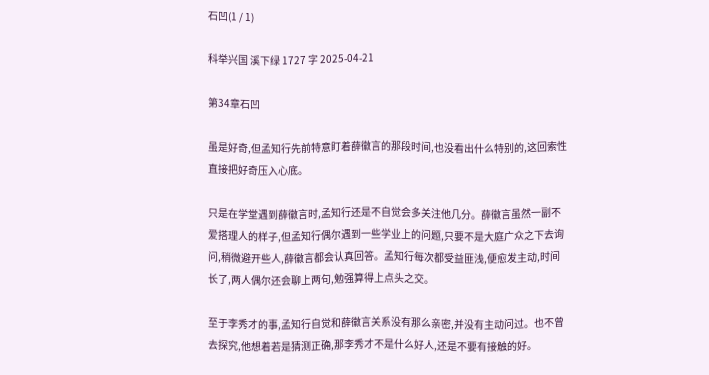石凹(1 / 1)

科举兴国 溪下绿 1727 字 2025-04-21

第34章石凹

虽是好奇,但孟知行先前特意盯着薛徽言的那段时间,也没看出什么特别的,这回索性直接把好奇压入心底。

只是在学堂遇到薛徽言时,孟知行还是不自觉会多关注他几分。薛徽言虽然一副不爱搭理人的样子,但孟知行偶尔遇到一些学业上的问题,只要不是大庭广众之下去询问,稍微避开些人,薛徽言都会认真回答。孟知行每次都受益匪浅,便愈发主动,时间长了,两人偶尔还会聊上两句,勉强算得上点头之交。

至于李秀才的事,孟知行自觉和薛徽言关系没有那么亲密,并没有主动问过。也不曾去探究,他想着若是猜测正确,那李秀才不是什么好人,还是不要有接触的好。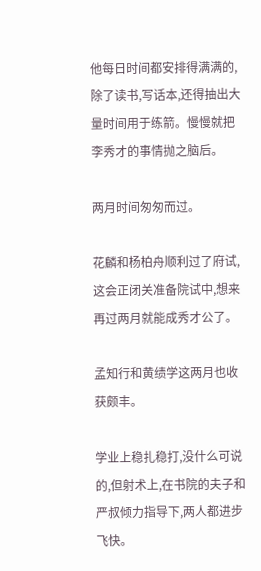他每日时间都安排得满满的,除了读书,写话本,还得抽出大量时间用于练箭。慢慢就把李秀才的事情抛之脑后。

两月时间匆匆而过。

花麟和杨柏舟顺利过了府试,这会正闭关准备院试中,想来再过两月就能成秀才公了。

孟知行和黄绩学这两月也收获颇丰。

学业上稳扎稳打,没什么可说的,但射术上,在书院的夫子和严叔倾力指导下,两人都进步飞快。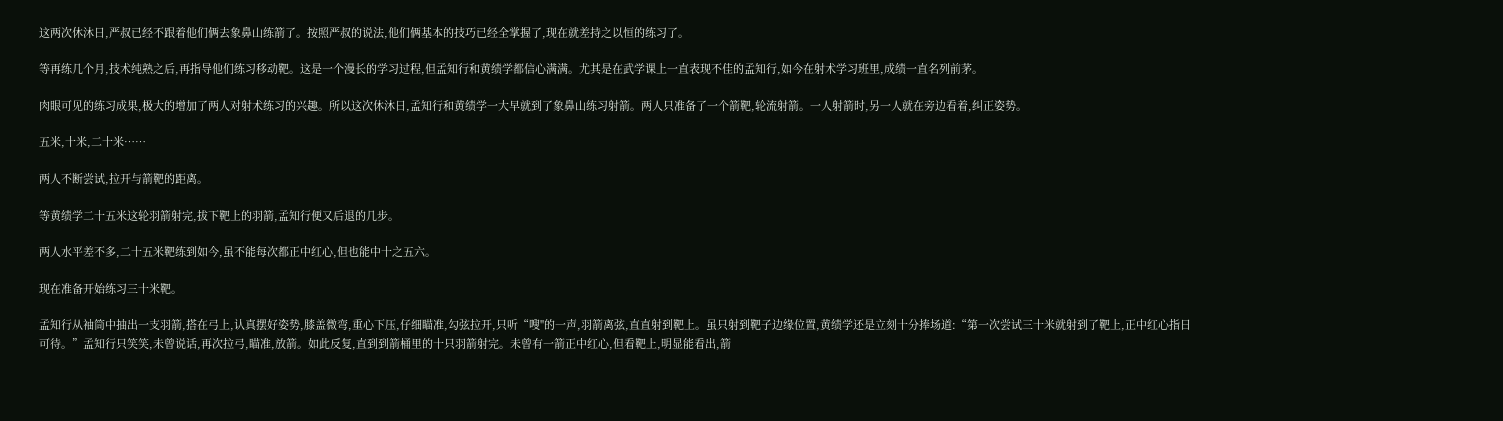这两次休沐日,严叔已经不跟着他们俩去象鼻山练箭了。按照严叔的说法,他们俩基本的技巧已经全掌握了,现在就差持之以恒的练习了。

等再练几个月,技术纯熟之后,再指导他们练习移动靶。这是一个漫长的学习过程,但孟知行和黄绩学都信心满满。尤其是在武学课上一直表现不佳的孟知行,如今在射术学习班里,成绩一直名列前茅。

肉眼可见的练习成果,极大的增加了两人对射术练习的兴趣。所以这次休沐日,孟知行和黄绩学一大早就到了象鼻山练习射箭。两人只准备了一个箭靶,轮流射箭。一人射箭时,另一人就在旁边看着,纠正姿势。

五米,十米,二十米……

两人不断尝试,拉开与箭靶的距离。

等黄绩学二十五米这轮羽箭射完,拔下靶上的羽箭,孟知行便又后退的几步。

两人水平差不多,二十五米靶练到如今,虽不能每次都正中红心,但也能中十之五六。

现在准备开始练习三十米靶。

孟知行从袖筒中抽出一支羽箭,搭在弓上,认真摆好姿势,膝盖微弯,重心下压,仔细瞄准,勾弦拉开,只听“嗖"的一声,羽箭离弦,直直射到靶上。虽只射到靶子边缘位置,黄绩学还是立刻十分捧场道:“第一次尝试三十米就射到了靶上,正中红心指日可待。”孟知行只笑笑,未曾说话,再次拉弓,瞄准,放箭。如此反复,直到到箭桶里的十只羽箭射完。未曾有一箭正中红心,但看靶上,明显能看出,箭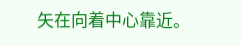矢在向着中心靠近。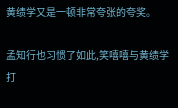黄绩学又是一顿非常夸张的夸奖。

孟知行也习惯了如此,笑嘻嘻与黄绩学打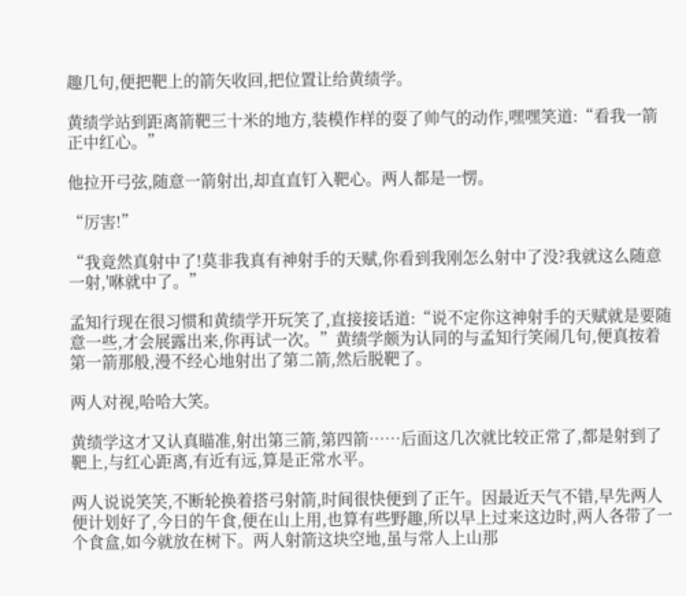趣几句,便把靶上的箭矢收回,把位置让给黄绩学。

黄绩学站到距离箭靶三十米的地方,装模作样的耍了帅气的动作,嘿嘿笑道:“看我一箭正中红心。”

他拉开弓弦,随意一箭射出,却直直钉入靶心。两人都是一愣。

“厉害!”

“我竟然真射中了!莫非我真有神射手的天赋,你看到我刚怎么射中了没?我就这么随意一射,'咻就中了。”

孟知行现在很习惯和黄绩学开玩笑了,直接接话道:“说不定你这神射手的天赋就是要随意一些,才会展露出来,你再试一次。”黄绩学颇为认同的与孟知行笑闹几句,便真按着第一箭那般,漫不经心地射出了第二箭,然后脱靶了。

两人对视,哈哈大笑。

黄绩学这才又认真瞄准,射出第三箭,第四箭……后面这几次就比较正常了,都是射到了靶上,与红心距离,有近有远,算是正常水平。

两人说说笑笑,不断轮换着搭弓射箭,时间很快便到了正午。因最近天气不错,早先两人便计划好了,今日的午食,便在山上用,也算有些野趣,所以早上过来这边时,两人各带了一个食盒,如今就放在树下。两人射箭这块空地,虽与常人上山那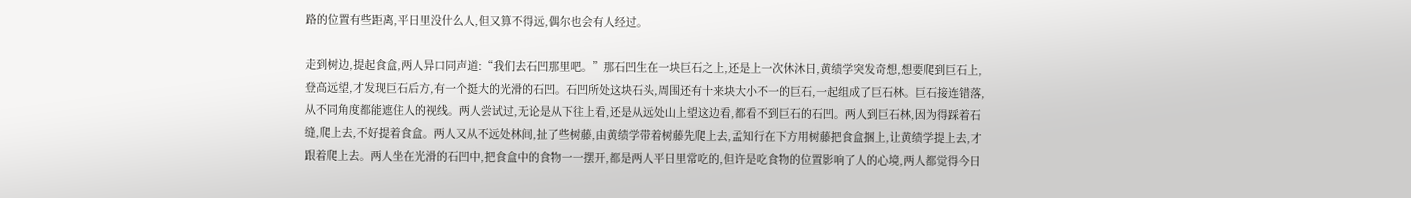路的位置有些距离,平日里没什么人,但又算不得远,偶尔也会有人经过。

走到树边,提起食盒,两人异口同声道:“我们去石凹那里吧。”那石凹生在一块巨石之上,还是上一次休沐日,黄绩学突发奇想,想要爬到巨石上,登高远望,才发现巨石后方,有一个挺大的光滑的石凹。石凹所处这块石头,周围还有十来块大小不一的巨石,一起组成了巨石林。巨石接连错落,从不同角度都能遮住人的视线。两人尝试过,无论是从下往上看,还是从远处山上望这边看,都看不到巨石的石凹。两人到巨石林,因为得踩着石缝,爬上去,不好提着食盒。两人又从不远处林间,扯了些树藤,由黄绩学带着树藤先爬上去,孟知行在下方用树藤把食盒捆上,让黄绩学提上去,才跟着爬上去。两人坐在光滑的石凹中,把食盒中的食物一一摆开,都是两人平日里常吃的,但许是吃食物的位置影响了人的心境,两人都觉得今日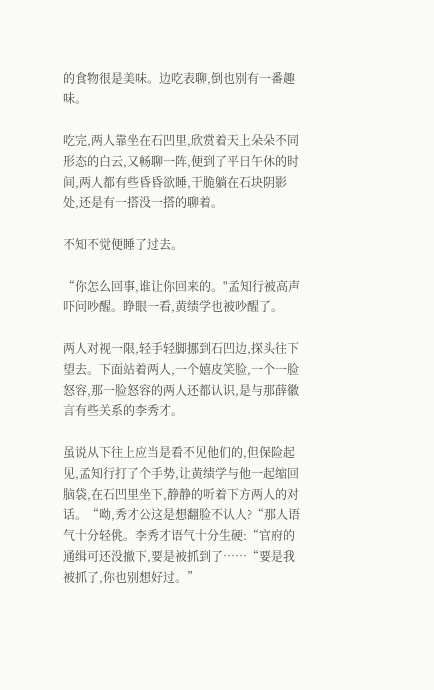的食物很是美味。边吃表聊,倒也别有一番趣味。

吃完,两人靠坐在石凹里,欣赏着天上朵朵不同形态的白云,又畅聊一阵,便到了平日午休的时间,两人都有些昏昏欲睡,干脆躺在石块阴影处,还是有一搭没一搭的聊着。

不知不觉便睡了过去。

“你怎么回事,谁让你回来的。"孟知行被高声吓问吵醒。睁眼一看,黄绩学也被吵醒了。

两人对视一限,轻手轻脚挪到石凹边,探头往下望去。下面站着两人,一个嬉皮笑脸,一个一脸怒容,那一脸怒容的两人还都认识,是与那薛徽言有些关系的李秀才。

虽说从下往上应当是看不见他们的,但保险起见,孟知行打了个手势,让黄绩学与他一起缩回脑袋,在石凹里坐下,静静的听着下方两人的对话。“呦,秀才公这是想翻脸不认人?“那人语气十分轻佻。李秀才语气十分生硬:“官府的通缉可还没撤下,要是被抓到了……“要是我被抓了,你也别想好过。”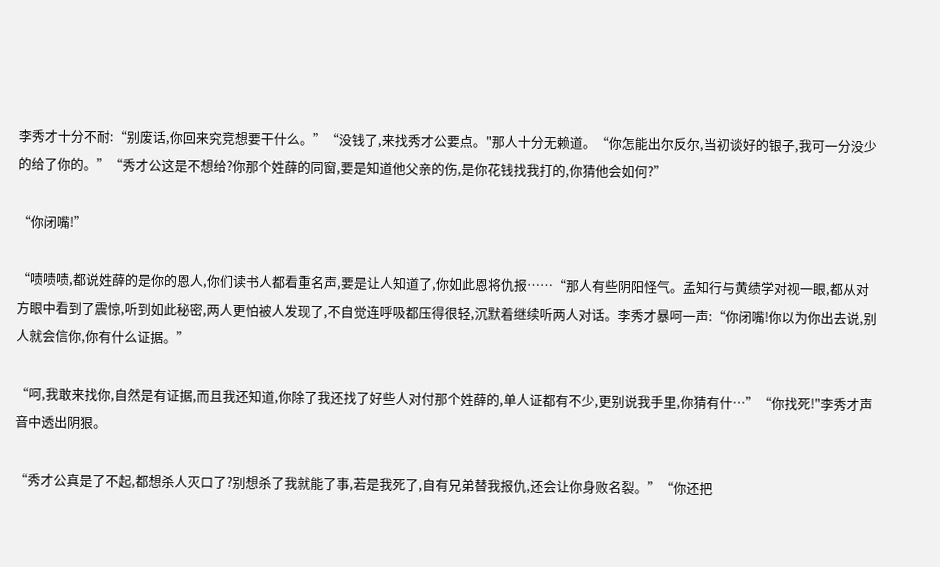李秀才十分不耐:“别废话,你回来究竞想要干什么。”“没钱了,来找秀才公要点。"那人十分无赖道。“你怎能出尔反尔,当初谈好的银子,我可一分没少的给了你的。”“秀才公这是不想给?你那个姓薛的同窗,要是知道他父亲的伤,是你花钱找我打的,你猜他会如何?”

“你闭嘴!”

“啧啧啧,都说姓薛的是你的恩人,你们读书人都看重名声,要是让人知道了,你如此恩将仇报……“那人有些阴阳怪气。孟知行与黄绩学对视一眼,都从对方眼中看到了震惊,听到如此秘密,两人更怕被人发现了,不自觉连呼吸都压得很轻,沉默着继续听两人对话。李秀才暴呵一声:“你闭嘴!你以为你出去说,别人就会信你,你有什么证据。”

“呵,我敢来找你,自然是有证据,而且我还知道,你除了我还找了好些人对付那个姓薛的,单人证都有不少,更别说我手里,你猜有什…”“你找死!"李秀才声音中透出阴狠。

“秀才公真是了不起,都想杀人灭口了?别想杀了我就能了事,若是我死了,自有兄弟替我报仇,还会让你身败名裂。”“你还把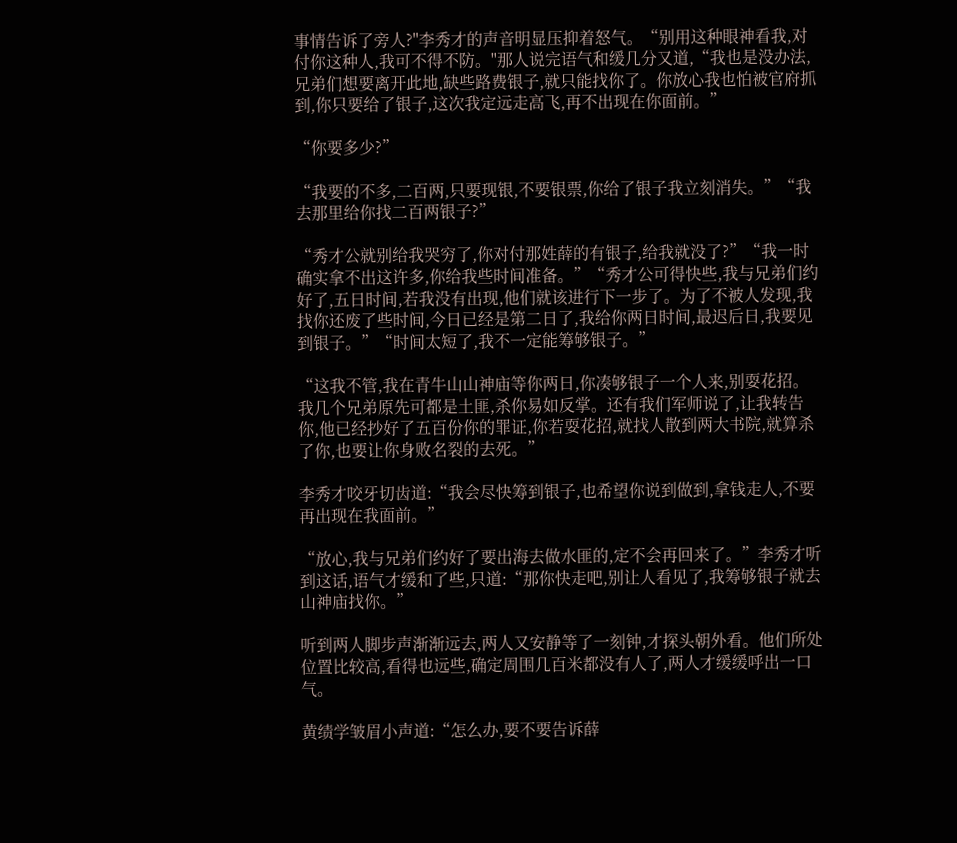事情告诉了旁人?"李秀才的声音明显压抑着怒气。“别用这种眼神看我,对付你这种人,我可不得不防。"那人说完语气和缓几分又道,“我也是没办法,兄弟们想要离开此地,缺些路费银子,就只能找你了。你放心我也怕被官府抓到,你只要给了银子,这次我定远走高飞,再不出现在你面前。”

“你要多少?”

“我要的不多,二百两,只要现银,不要银票,你给了银子我立刻消失。”“我去那里给你找二百两银子?”

“秀才公就别给我哭穷了,你对付那姓薛的有银子,给我就没了?”“我一时确实拿不出这许多,你给我些时间准备。”“秀才公可得快些,我与兄弟们约好了,五日时间,若我没有出现,他们就该进行下一步了。为了不被人发现,我找你还废了些时间,今日已经是第二日了,我给你两日时间,最迟后日,我要见到银子。”“时间太短了,我不一定能筹够银子。”

“这我不管,我在青牛山山神庙等你两日,你凑够银子一个人来,别耍花招。我几个兄弟原先可都是土匪,杀你易如反掌。还有我们军师说了,让我转告你,他已经抄好了五百份你的罪证,你若耍花招,就找人散到两大书院,就算杀了你,也要让你身败名裂的去死。”

李秀才咬牙切齿道:“我会尽快筹到银子,也希望你说到做到,拿钱走人,不要再出现在我面前。”

“放心,我与兄弟们约好了要出海去做水匪的,定不会再回来了。”李秀才听到这话,语气才缓和了些,只道:“那你快走吧,别让人看见了,我筹够银子就去山神庙找你。”

听到两人脚步声渐渐远去,两人又安静等了一刻钟,才探头朝外看。他们所处位置比较高,看得也远些,确定周围几百米都没有人了,两人才缓缓呼出一口气。

黄绩学皱眉小声道:“怎么办,要不要告诉薛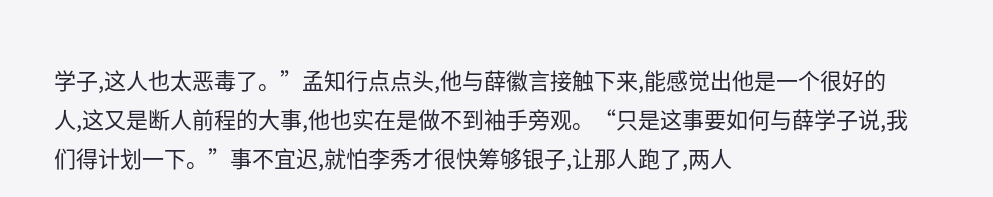学子,这人也太恶毒了。”孟知行点点头,他与薛徽言接触下来,能感觉出他是一个很好的人,这又是断人前程的大事,他也实在是做不到袖手旁观。“只是这事要如何与薛学子说,我们得计划一下。”事不宜迟,就怕李秀才很快筹够银子,让那人跑了,两人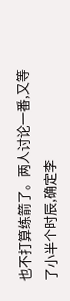也不打算练箭了。两人讨论一番,又等了小半个时辰,确定李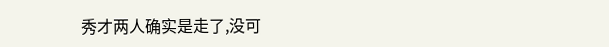秀才两人确实是走了,没可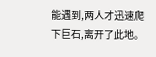能遇到,两人才迅速爬下巨石,离开了此地。